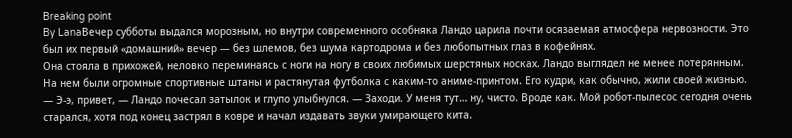Breaking point
By LanaВечер субботы выдался морозным, но внутри современного особняка Ландо царила почти осязаемая атмосфера нервозности. Это был их первый «домашний» вечер — без шлемов, без шума картодрома и без любопытных глаз в кофейнях.
Она стояла в прихожей, неловко переминаясь с ноги на ногу в своих любимых шерстяных носках. Ландо выглядел не менее потерянным. На нем были огромные спортивные штаны и растянутая футболка с каким-то аниме-принтом. Его кудри, как обычно, жили своей жизнью.
— Э-э, привет, — Ландо почесал затылок и глупо улыбнулся. — Заходи. У меня тут… ну, чисто. Вроде как. Мой робот-пылесос сегодня очень старался, хотя под конец застрял в ковре и начал издавать звуки умирающего кита.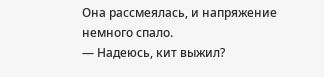Она рассмеялась, и напряжение немного спало.
— Надеюсь, кит выжил?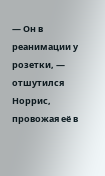— Он в реанимации у розетки, — отшутился Норрис, провожая её в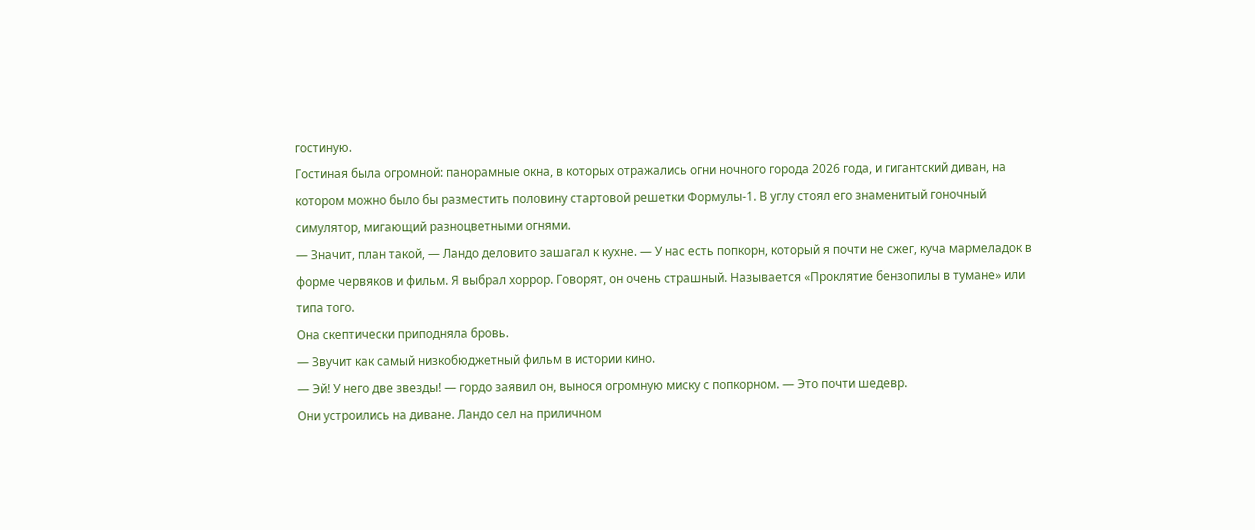гостиную.
Гостиная была огромной: панорамные окна, в которых отражались огни ночного города 2026 года, и гигантский диван, на котором можно было бы разместить половину стартовой решетки Формулы-1. В углу стоял его знаменитый гоночный симулятор, мигающий разноцветными огнями.
— Значит, план такой, — Ландо деловито зашагал к кухне. — У нас есть попкорн, который я почти не сжег, куча мармеладок в форме червяков и фильм. Я выбрал хоррор. Говорят, он очень страшный. Называется «Проклятие бензопилы в тумане» или типа того.
Она скептически приподняла бровь.
— Звучит как самый низкобюджетный фильм в истории кино.
— Эй! У него две звезды! — гордо заявил он, вынося огромную миску с попкорном. — Это почти шедевр.
Они устроились на диване. Ландо сел на приличном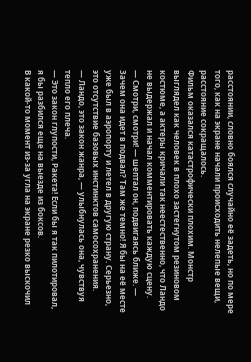расстоянии, словно боялся случайно её задеть, но по мере того, как на экране начали происходить нелепые вещи, расстояние сокращалось.
Фильм оказался катастрофически плохим. Монстр выглядел как человек в плохо застегнутом резиновом костюме, а актеры кричали так неестественно, что Ландо не выдержал и начал комментировать каждую сцену.
— Смотри, смотри! — шептал он, подвигаясь ближе. — Зачем она идет в подвал? Там же темно! Я бы на её месте уже был в аэропорту и летел в другую страну. Серьезно, это отсутствие базовых инстинктов самосохранения.
— Ландо, это закон жанра, — улыбнулась она, чувствуя тепло его плеча.
— Это закон глупости, Ракета! Если бы я так пилотировал, я бы разбился еще на выезде из боксов.
В какой-то момент из-за угла на экране резко выскочил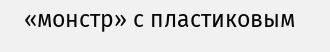«монстр» с пластиковым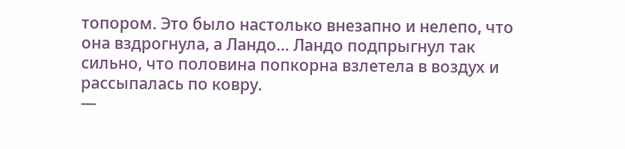топором. Это было настолько внезапно и нелепо, что она вздрогнула, а Ландо… Ландо подпрыгнул так сильно, что половина попкорна взлетела в воздух и рассыпалась по ковру.
—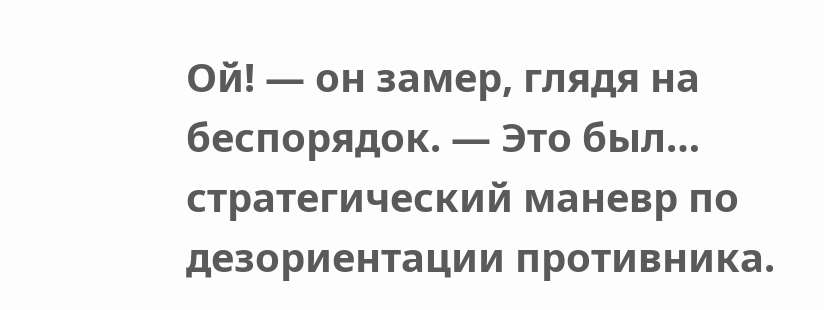Ой! — он замер, глядя на беспорядок. — Это был… стратегический маневр по дезориентации противника.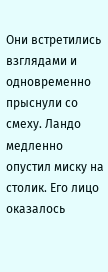Они встретились взглядами и одновременно прыснули со смеху. Ландо медленно опустил миску на столик. Его лицо оказалось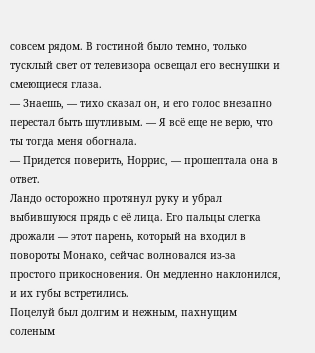совсем рядом. В гостиной было темно, только тусклый свет от телевизора освещал его веснушки и смеющиеся глаза.
— Знаешь, — тихо сказал он, и его голос внезапно перестал быть шутливым. — Я всё еще не верю, что ты тогда меня обогнала.
— Придется поверить, Норрис, — прошептала она в ответ.
Ландо осторожно протянул руку и убрал выбившуюся прядь с её лица. Его пальцы слегка дрожали — этот парень, который на входил в повороты Монако, сейчас волновался из-за простого прикосновения. Он медленно наклонился, и их губы встретились.
Поцелуй был долгим и нежным, пахнущим соленым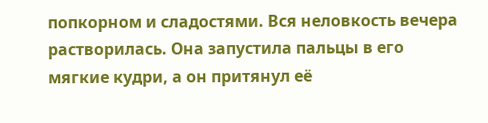попкорном и сладостями. Вся неловкость вечера растворилась. Она запустила пальцы в его мягкие кудри, а он притянул её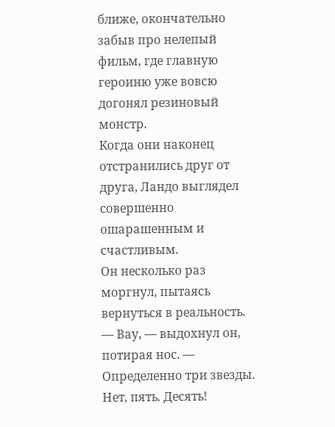ближе, окончательно забыв про нелепый фильм, где главную героиню уже вовсю догонял резиновый монстр.
Когда они наконец отстранились друг от друга, Ландо выглядел совершенно ошарашенным и счастливым.
Он несколько раз моргнул, пытаясь вернуться в реальность.
— Вау, — выдохнул он, потирая нос. — Определенно три звезды. Нет, пять. Десять!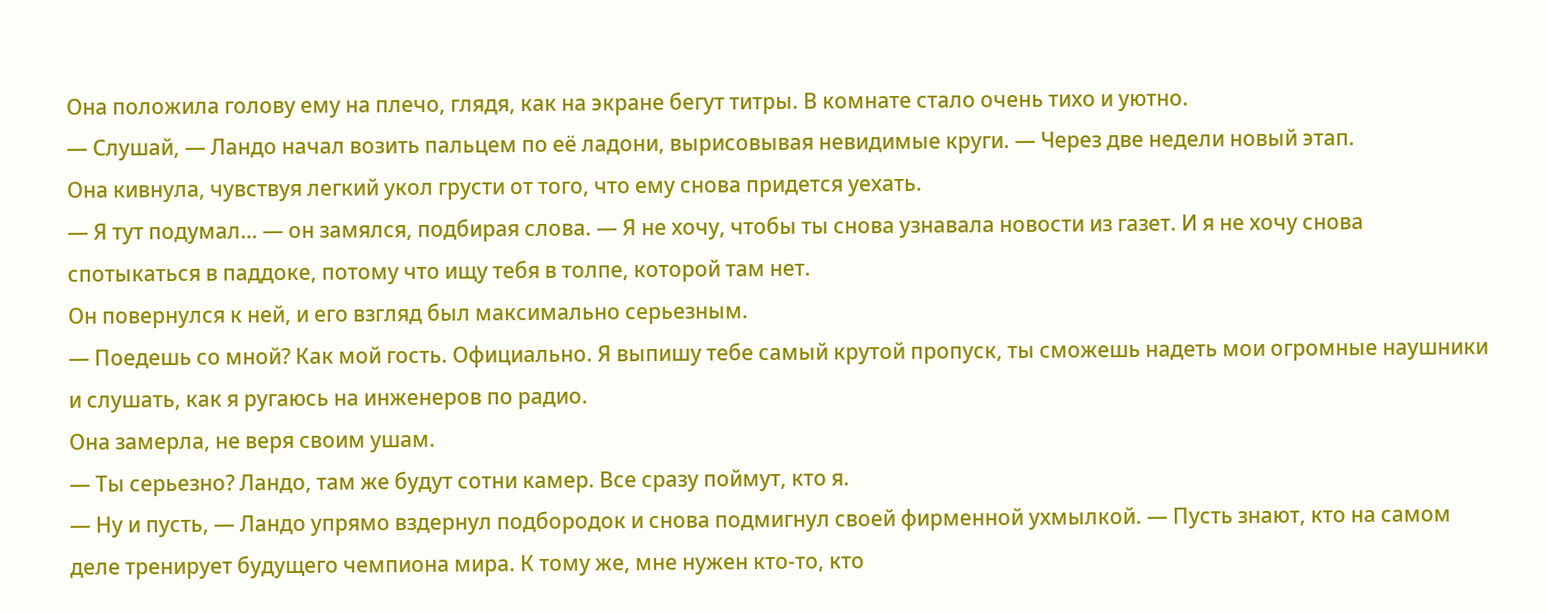Она положила голову ему на плечо, глядя, как на экране бегут титры. В комнате стало очень тихо и уютно.
— Слушай, — Ландо начал возить пальцем по её ладони, вырисовывая невидимые круги. — Через две недели новый этап.
Она кивнула, чувствуя легкий укол грусти от того, что ему снова придется уехать.
— Я тут подумал… — он замялся, подбирая слова. — Я не хочу, чтобы ты снова узнавала новости из газет. И я не хочу снова спотыкаться в паддоке, потому что ищу тебя в толпе, которой там нет.
Он повернулся к ней, и его взгляд был максимально серьезным.
— Поедешь со мной? Как мой гость. Официально. Я выпишу тебе самый крутой пропуск, ты сможешь надеть мои огромные наушники и слушать, как я ругаюсь на инженеров по радио.
Она замерла, не веря своим ушам.
— Ты серьезно? Ландо, там же будут сотни камер. Все сразу поймут, кто я.
— Ну и пусть, — Ландо упрямо вздернул подбородок и снова подмигнул своей фирменной ухмылкой. — Пусть знают, кто на самом деле тренирует будущего чемпиона мира. К тому же, мне нужен кто-то, кто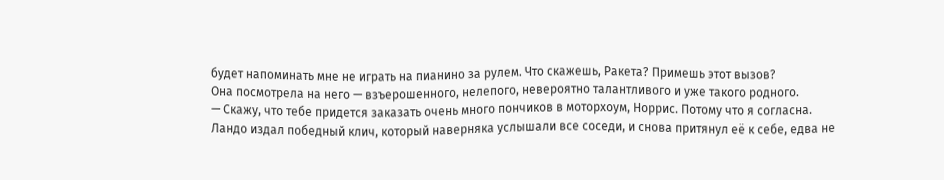будет напоминать мне не играть на пианино за рулем. Что скажешь, Ракета? Примешь этот вызов?
Она посмотрела на него — взъерошенного, нелепого, невероятно талантливого и уже такого родного.
— Скажу, что тебе придется заказать очень много пончиков в моторхоум, Норрис. Потому что я согласна.
Ландо издал победный клич, который наверняка услышали все соседи, и снова притянул её к себе, едва не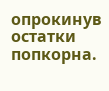опрокинув остатки попкорна.